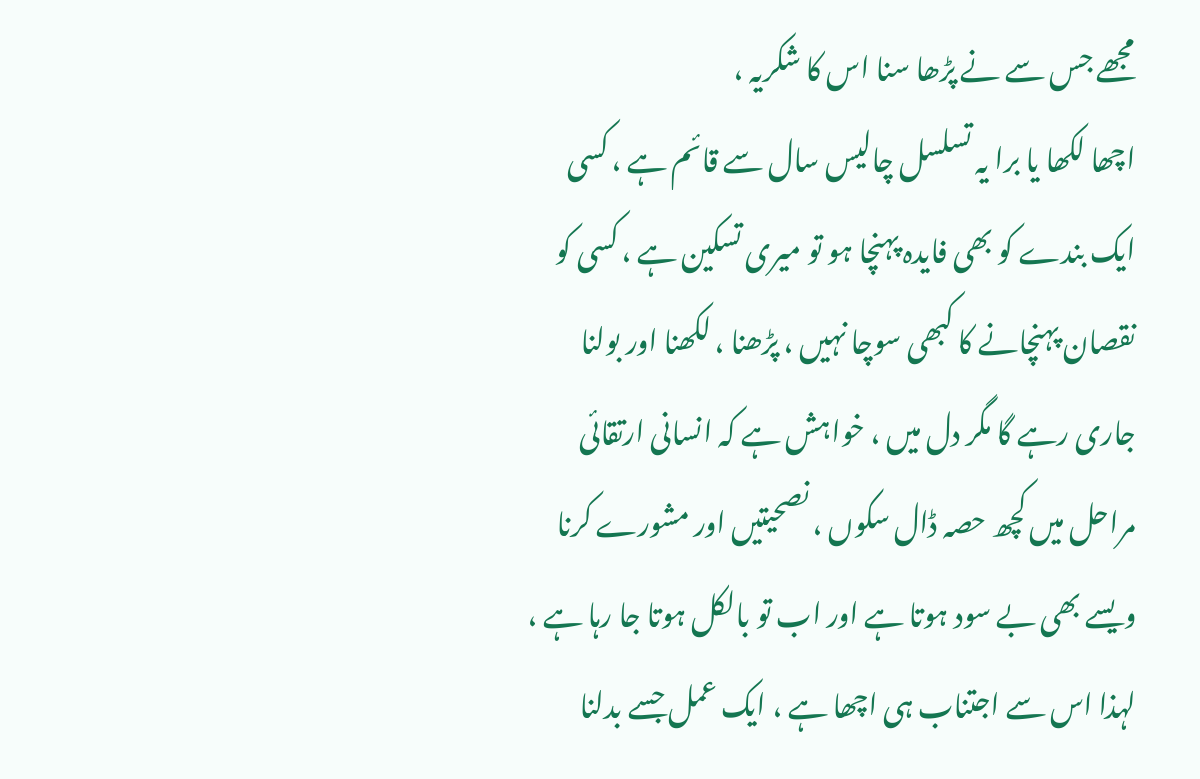مجھے جس سے نے پڑھا سنا اس کا شکریہ ،
اچھا لکھا یا برا یہ تسلسل چالیس سال سے قائم ہے ، کسی ایک بندے کو بھی فایدہ پہنچا ہو تو میری تسکین ہے ، کسی کو نقصان پہنچانے کا کبھی سوچا نہیں ، پڑھنا ، لکھنا اور بولنا جاری رہے گا مگر دل میں ، خواہش ہے کہ انسانی ارتقائی مراحل میں کچھ حصہ ڈال سکوں ، نصحیتیں اور مشورے کرنا ویسے بھی بے سود ہوتا ہے اور اب تو بالکل ہوتا جا رہا ہے ، لہذا اس سے اجتناب ہی اچھا ہے ، ایک عمل جسے بدلنا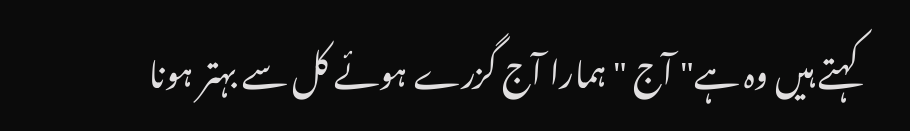کہتے ہیں وہ ہے" آج " ہمارا آج گزرے ہوئے کل سے بہتر ہونا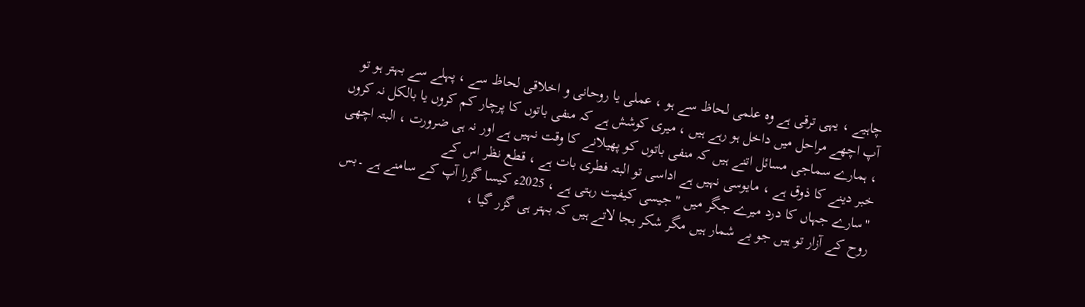چاہیے ، یہی ترقی ہے وہ علمی لحاظ سے ہو ، عملی یا روحانی و اخلاقی لحاظ سے ، پہلے سے بہتر ہو تو آپ اچھے مراحل میں داخل ہو رہے ہیں ، میری کوشش ہے کہ منفی باتوں کا پرچار کم کروں یا بالکل نہ کروں ، ہمارے سماجی مسائل اتنے ہیں کہ منفی باتوں کو پھیلانے کا وقت نہیں ہے اور نہ ہی ضرورت ، البتہ اچھی خبر دینے کا ذوق ہے ، مایوسی نہیں ہے اداسی تو البتہ فطری بات ہے ، قطع نظر اس کے
"سارے جہاں کا درد میرے جگر میں " جیسی کیفیت رہتی ہے ، 2025ء کیسا گزرا آپ کے سامنے ہے ۔بس روح کے آزار تو ہیں جو بے شمار ہیں مگر شکر بجا لاتے ہیں کہ بہتر ہی گزر گیا ،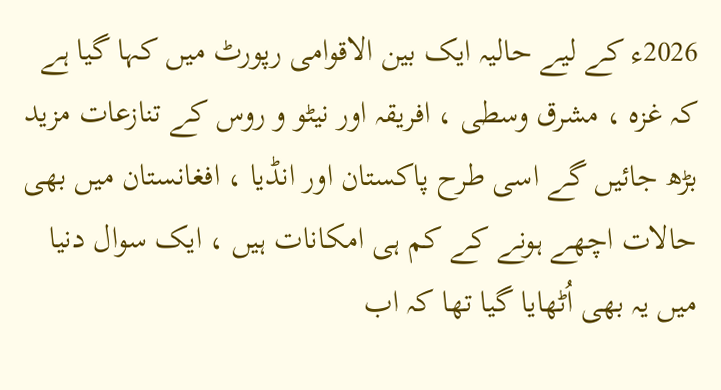2026ء کے لیے حالیہ ایک بین الاقوامی رپورٹ میں کہا گیا ہے کہ غزہ ، مشرق وسطی ، افریقہ اور نیٹو و روس کے تنازعات مزید بڑھ جائیں گے اسی طرح پاکستان اور انڈیا ، افغانستان میں بھی حالات اچھے ہونے کے کم ہی امکانات ہیں ، ایک سوال دنیا میں یہ بھی اُٹھایا گیا تھا کہ اب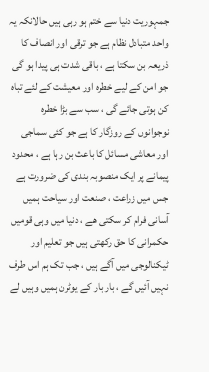جمہوریت دنیا سے ختم ہو رہی ہیں حالانکہ یہ واحد متبادل نظام ہے جو ترقی اور انصاف کا ذریعہ بن سکتا ہے ، باقی شدت ہی پیدا ہو گی جو امن کے لیے خطرہ اور معیشت کے لئے تباہ کن ہوتی جائے گی ، سب سے بڑا خطرہ نوجوانوں کے روزگار کا ہے جو کئی سماجی اور معاشی مسائل کا باعث بن رہا ہے ، محدود پیمانے پر ایک منصوبہ بندی کی ضرورت ہے جس میں زراعت ، صنعت اور سیاحت ہمیں آسانی فرام کر سکتی ھے ، دنیا میں وہی قومیں حکمرانی کا حق رکھتی ہیں جو تعلیم اور ٹیکنالوجی میں آگے ہیں ، جب تک ہم اس طرف نہیں آئیں گے ، بار بار کے یوٹرن ہمیں وہیں لے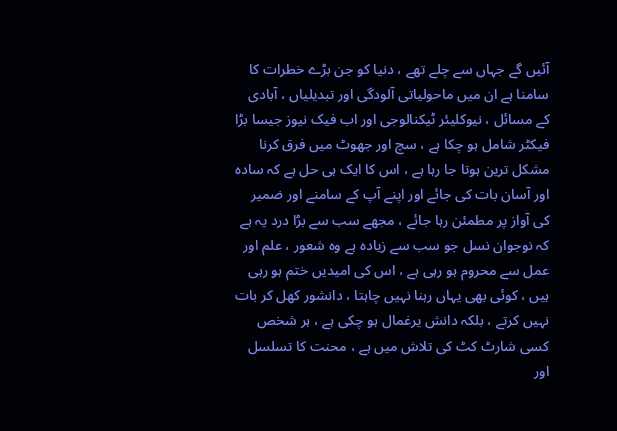آئیں گے جہاں سے چلے تھے ، دنیا کو جن بڑے خطرات کا سامنا ہے ان میں ماحولیاتی آلودگی اور تبدیلیاں ، آبادی کے مسائل ، نیوکلیئر ٹیکنالوجی اور اب فیک نیوز جیسا بڑا فیکٹر شامل ہو چکا ہے ، سچ اور جھوٹ میں فرق کرنا مشکل ترین ہوتا جا رہا ہے ، اس کا ایک ہی حل ہے کہ سادہ اور آسان بات کی جائے اور اپنے آپ کے سامنے اور ضمیر کی آواز پر مطمئن رہا جائے ، مجھے سب سے بڑا درد یہ ہے کہ نوجوان نسل جو سب سے زیادہ ہے وہ شعور ، علم اور عمل سے محروم ہو رہی ہے ، اس کی امیدیں ختم ہو رہی ہیں ، کوئی بھی یہاں رہنا نہیں چاہتا ، دانشور کھل کر بات نہیں کرتے ، بلکہ دانش یرغمال ہو چکی ہے ، ہر شخص کسی شارٹ کٹ کی تلاش میں ہے ، محنت کا تسلسل اور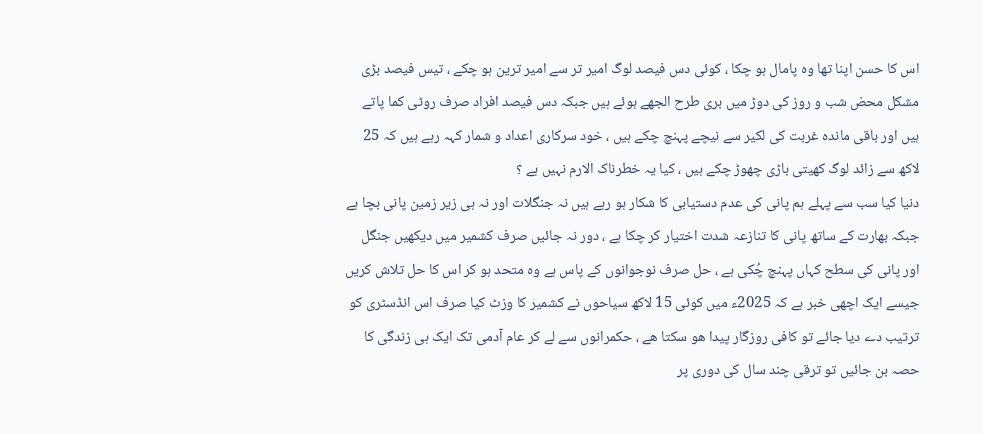اس کا حسن اپنا تھا وہ پامال ہو چکا ، کوئی دس فیصد لوگ امیر تر سے امیر ترین ہو چکے ، تیس فیصد بڑی مشکل محض شب و روز کی دوڑ میں بری طرح الجھے ہوئے ہیں جبکہ دس فیصد افراد صرف روٹی کما پاتے ہیں اور باقی ماندہ غربت کی لکیر سے نیچے پہنچ چکے ہیں ، خود سرکاری اعداد و شمار کہہ رہے ہیں کہ 25 لاکھ سے زائد لوگ کھیتی باڑی چھوڑ چکے ہیں ، کیا یہ خطرناک الارم نہیں ہے ؟
دنیا کیا سب سے پہلے ہم پانی کی عدم دستیابی کا شکار ہو رہے ہیں نہ جنگلات اور نہ ہی زیر زمین پانی بچا ہے جبکہ بھارت کے ساتھ پانی کا تنازعہ شدت اختیار کر چکا ہے ، دور نہ جائیں صرف کشمیر میں دیکھیں جنگل اور پانی کی سطح کہاں پہنچ چُکی ہے ، حل صرف نوجوانوں کے پاس ہے وہ متحد ہو کر اس کا حل تلاش کریں جیسے ایک اچھی خبر ہے کہ 2025ء میں کوئی 15 لاکھ سیاحوں نے کشمیر کا وزٹ کیا صرف اس انڈسٹری کو ترتیب دے دیا جائے تو کافی روزگار پیدا ھو سکتا ھے ، حکمرانوں سے لے کر عام آدمی تک ایک ہی زندگی کا حصہ بن جائیں تو ترقی چند سال کی دوری پر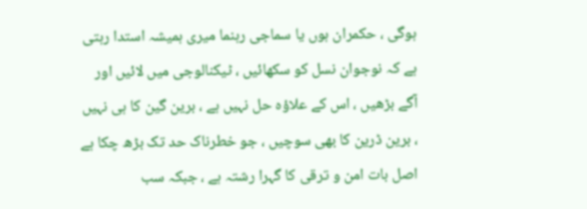ہوگی ، حکمران ہوں یا سماجی رہنما میری ہمیشہ استدا رہتی ہے کہ نوجوان نسل کو سکھائیں ، ٹیکنالوجی میں لائیں اور آگے بڑھیں ، اس کے علاؤہ حل نہیں ہے ، برین گین کا ہی نہیں ، برین ڈرین کا بھی سوچیں ، جو خطرناک حد تک بڑھ چکا ہے
اصل بات امن و ترقی کا گہرا رشتہ ہے ، جبکہ سب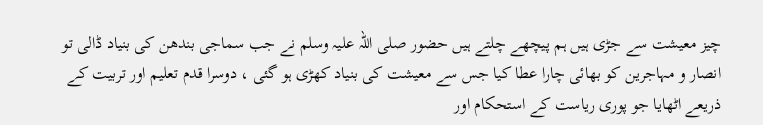چیز معیشت سے جڑی ہیں ہم پیچھے چلتے ہیں حضور صلی اللہ علیہ وسلم نے جب سماجی بندھن کی بنیاد ڈالی تو انصار و مہاجرین کو بھائی چارا عطا کیا جس سے معیشت کی بنیاد کھڑی ہو گئی ، دوسرا قدم تعلیم اور تربیت کے ذریعے اٹھایا جو پوری ریاست کے استحکام اور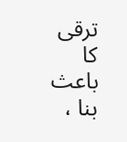ترقی کا باعث بنا ،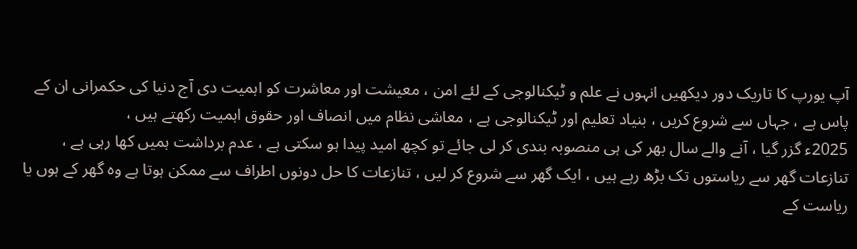آپ یورپ کا تاریک دور دیکھیں انہوں نے علم و ٹیکنالوجی کے لئے امن ، معیشت اور معاشرت کو اہمیت دی آج دنیا کی حکمرانی ان کے پاس ہے ، جہاں سے شروع کریں ، بنیاد تعلیم اور ٹیکنالوجی ہے ، معاشی نظام میں انصاف اور حقوق اہمیت رکھتے ہیں ،
2025ء گزر گیا ، آنے والے سال بھر کی ہی منصوبہ بندی کر لی جائے تو کچھ امید پیدا ہو سکتی ہے ، عدم برداشت ہمیں کھا رہی ہے ، تنازعات گھر سے ریاستوں تک بڑھ رہے ہیں ، ایک گھر سے شروع کر لیں ، تنازعات کا حل دونوں اطراف سے ممکن ہوتا ہے وہ گھر کے ہوں یا ریاست کے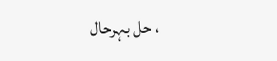، حل بہرحال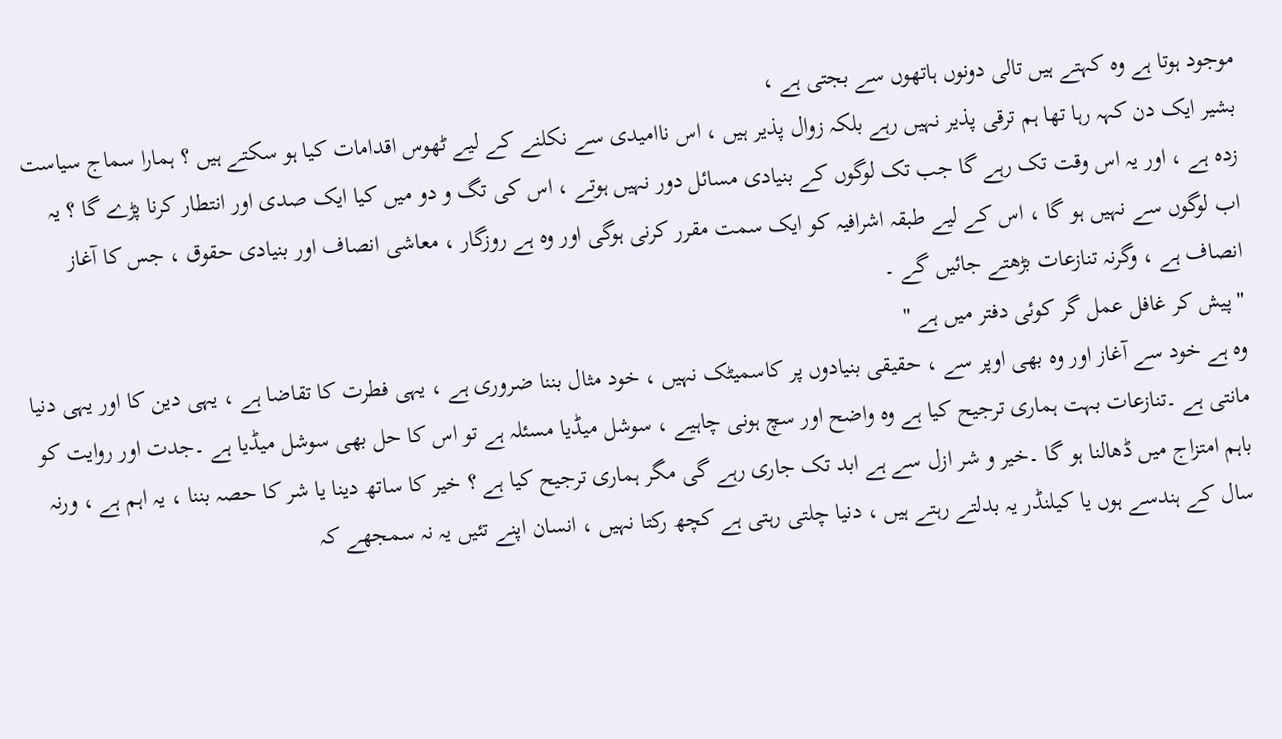موجود ہوتا ہے وہ کہتے ہیں تالی دونوں ہاتھوں سے بجتی ہے ،
بشیر ایک دن کہہ رہا تھا ہم ترقی پذیر نہیں رہے بلکہ زوال پذیر ہیں ، اس ناامیدی سے نکلنے کے لیے ٹھوس اقدامات کیا ہو سکتے ہیں ؟ ہمارا سماج سیاست زدہ ہے ، اور یہ اس وقت تک رہے گا جب تک لوگوں کے بنیادی مسائل دور نہیں ہوتے ، اس کی تگ و دو میں کیا ایک صدی اور انتطار کرنا پڑے گا ؟ یہ اب لوگوں سے نہیں ہو گا ، اس کے لیے طبقہ اشرافیہ کو ایک سمت مقرر کرنی ہوگی اور وہ ہے روزگار ، معاشی انصاف اور بنیادی حقوق ، جس کا آغاز انصاف ہے ، وگرنہ تنازعات بڑھتے جائیں گے ۔
"پیش کر غافل عمل گر کوئی دفتر میں ہے "
وہ ہے خود سے آغاز اور وہ بھی اوپر سے ، حقیقی بنیادوں پر کاسمیٹک نہیں ، خود مثال بننا ضروری ہے ، یہی فطرت کا تقاضا ہے ، یہی دین کا اور یہی دنیا مانتی ہے ۔تنازعات بہت ہماری ترجیح کیا ہے وہ واضح اور سچ ہونی چاہیے ، سوشل میڈیا مسئلہ ہے تو اس کا حل بھی سوشل میڈیا ہے ۔جدت اور روایت کو باہم امتزاج میں ڈھالنا ہو گا ۔خیر و شر ازل سے ہے ابد تک جاری رہے گی مگر ہماری ترجیح کیا ہے ؟ خیر کا ساتھ دینا یا شر کا حصہ بننا ، یہ اہم ہے ، ورنہ سال کے ہندسے ہوں یا کیلنڈر یہ بدلتے رہتے ہیں ، دنیا چلتی رہتی ہے کچھ رکتا نہیں ، انسان اپنے تئیں یہ نہ سمجھے کہ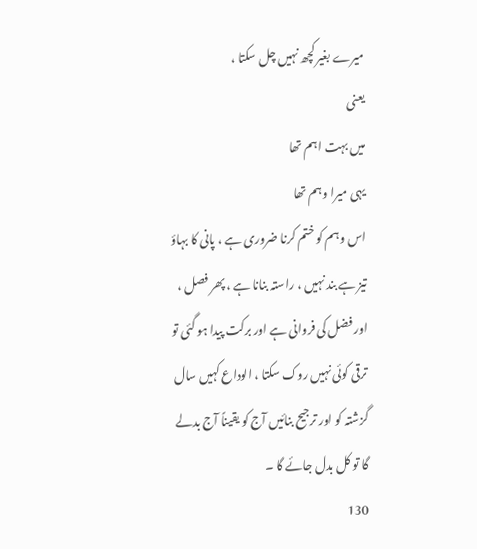میرے بغیر کچھ نہیں چل سکتا ،
یعنی
میں بہت اہم تھا
یہی میرا وہم تھا
اس وہم کو ختم کرنا ضروری ہے ، پانی کا بہاؤ تیز ہے بند نہیں ، راستہ بنانا ہے ، پھر فصل ، اور فضل کی فروانی ہے اور برکت پیدا ہو گئی تو ترقی کوئی نہیں روک سکتا ، الوداع کہیں سال گزشتہ کو اور ترجیح بنائیں آج کو یقیناً آج بدلے گا تو کل بدل جائے گا ۔
130